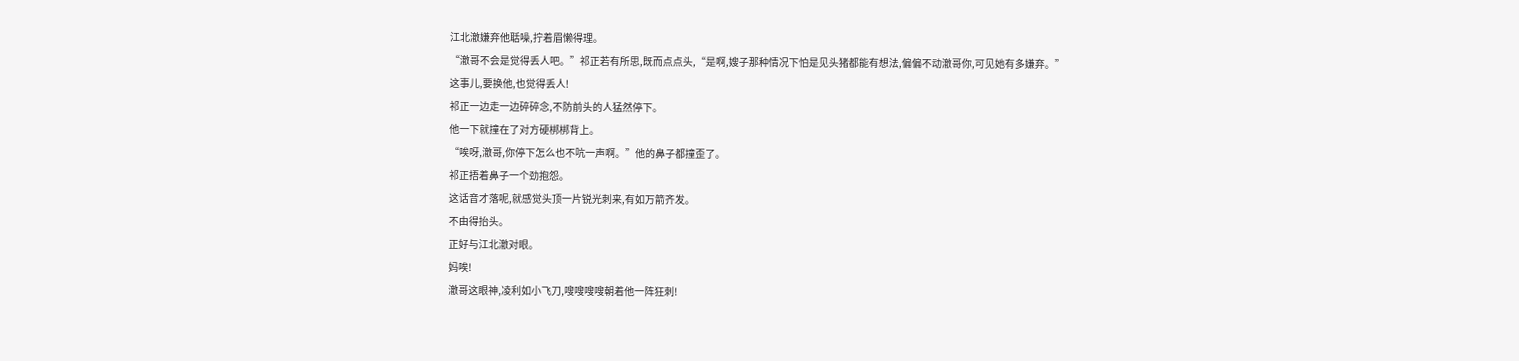江北澈嫌弃他聒噪,拧着眉懒得理。
“澈哥不会是觉得丢人吧。”祁正若有所思,既而点点头,“是啊,嫂子那种情况下怕是见头猪都能有想法,偏偏不动澈哥你,可见她有多嫌弃。”
这事儿,要换他,也觉得丢人!
祁正一边走一边碎碎念,不防前头的人猛然停下。
他一下就撞在了对方硬梆梆背上。
“唉呀,澈哥,你停下怎么也不吭一声啊。”他的鼻子都撞歪了。
祁正捂着鼻子一个劲抱怨。
这话音才落呢,就感觉头顶一片锐光刺来,有如万箭齐发。
不由得抬头。
正好与江北澈对眼。
妈唉!
澈哥这眼神,凌利如小飞刀,嗖嗖嗖嗖朝着他一阵狂刺!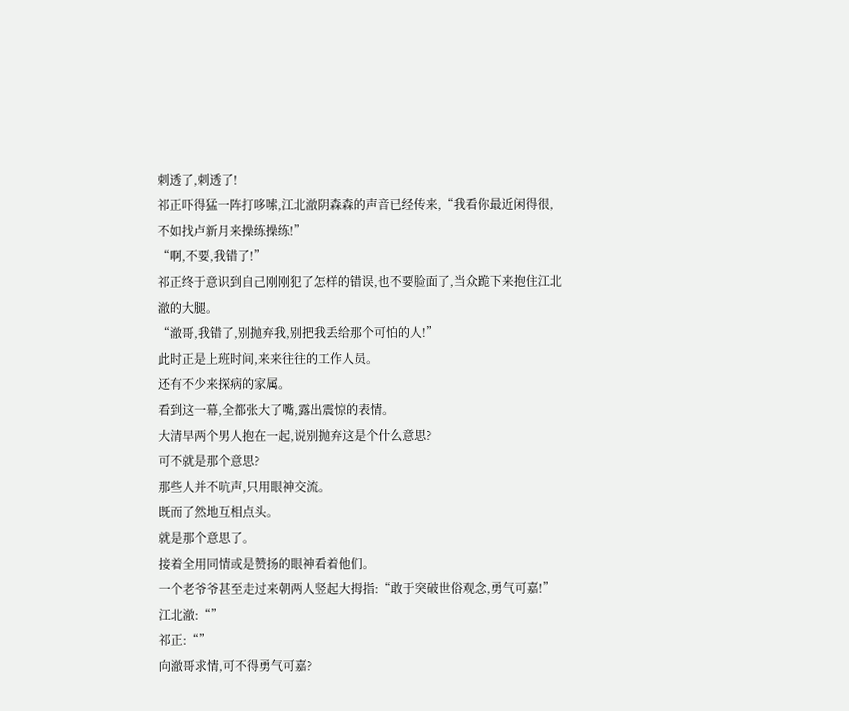刺透了,刺透了!
祁正吓得猛一阵打哆嗦,江北澈阴森森的声音已经传来,“我看你最近闲得很,不如找卢新月来操练操练!”
“啊,不要,我错了!”
祁正终于意识到自己刚刚犯了怎样的错误,也不要脸面了,当众跪下来抱住江北澈的大腿。
“澈哥,我错了,别抛弃我,别把我丢给那个可怕的人!”
此时正是上班时间,来来往往的工作人员。
还有不少来探病的家属。
看到这一幕,全都张大了嘴,露出震惊的表情。
大清早两个男人抱在一起,说别抛弃这是个什么意思?
可不就是那个意思?
那些人并不吭声,只用眼神交流。
既而了然地互相点头。
就是那个意思了。
接着全用同情或是赞扬的眼神看着他们。
一个老爷爷甚至走过来朝两人竖起大拇指:“敢于突破世俗观念,勇气可嘉!”
江北澈:“”
祁正:“”
向澈哥求情,可不得勇气可嘉?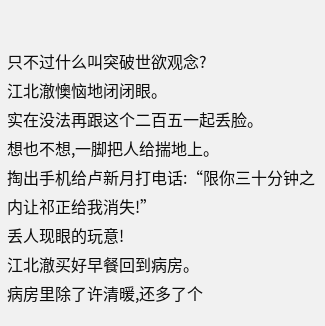只不过什么叫突破世欲观念?
江北澈懊恼地闭闭眼。
实在没法再跟这个二百五一起丢脸。
想也不想,一脚把人给揣地上。
掏出手机给卢新月打电话:“限你三十分钟之内让祁正给我消失!”
丢人现眼的玩意!
江北澈买好早餐回到病房。
病房里除了许清暖,还多了个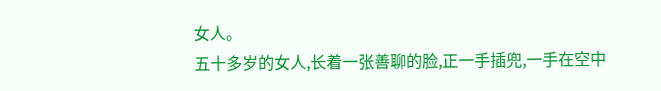女人。
五十多岁的女人,长着一张善聊的脸,正一手插兜,一手在空中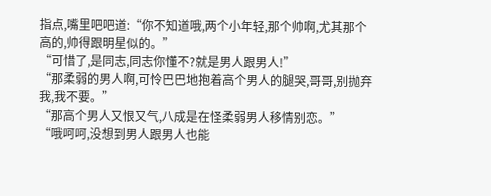指点,嘴里吧吧道:“你不知道哦,两个小年轻,那个帅啊,尤其那个高的,帅得跟明星似的。”
“可惜了,是同志,同志你懂不?就是男人跟男人!”
“那柔弱的男人啊,可怜巴巴地抱着高个男人的腿哭,哥哥,别抛弃我,我不要。”
“那高个男人又恨又气,八成是在怪柔弱男人移情别恋。”
“哦呵呵,没想到男人跟男人也能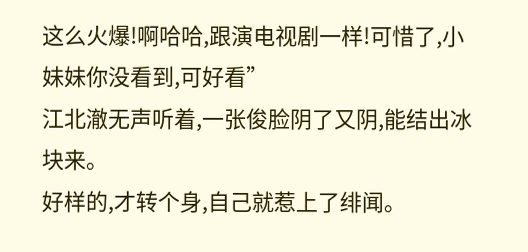这么火爆!啊哈哈,跟演电视剧一样!可惜了,小妹妹你没看到,可好看”
江北澈无声听着,一张俊脸阴了又阴,能结出冰块来。
好样的,才转个身,自己就惹上了绯闻。